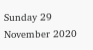Sunday 29 November 2020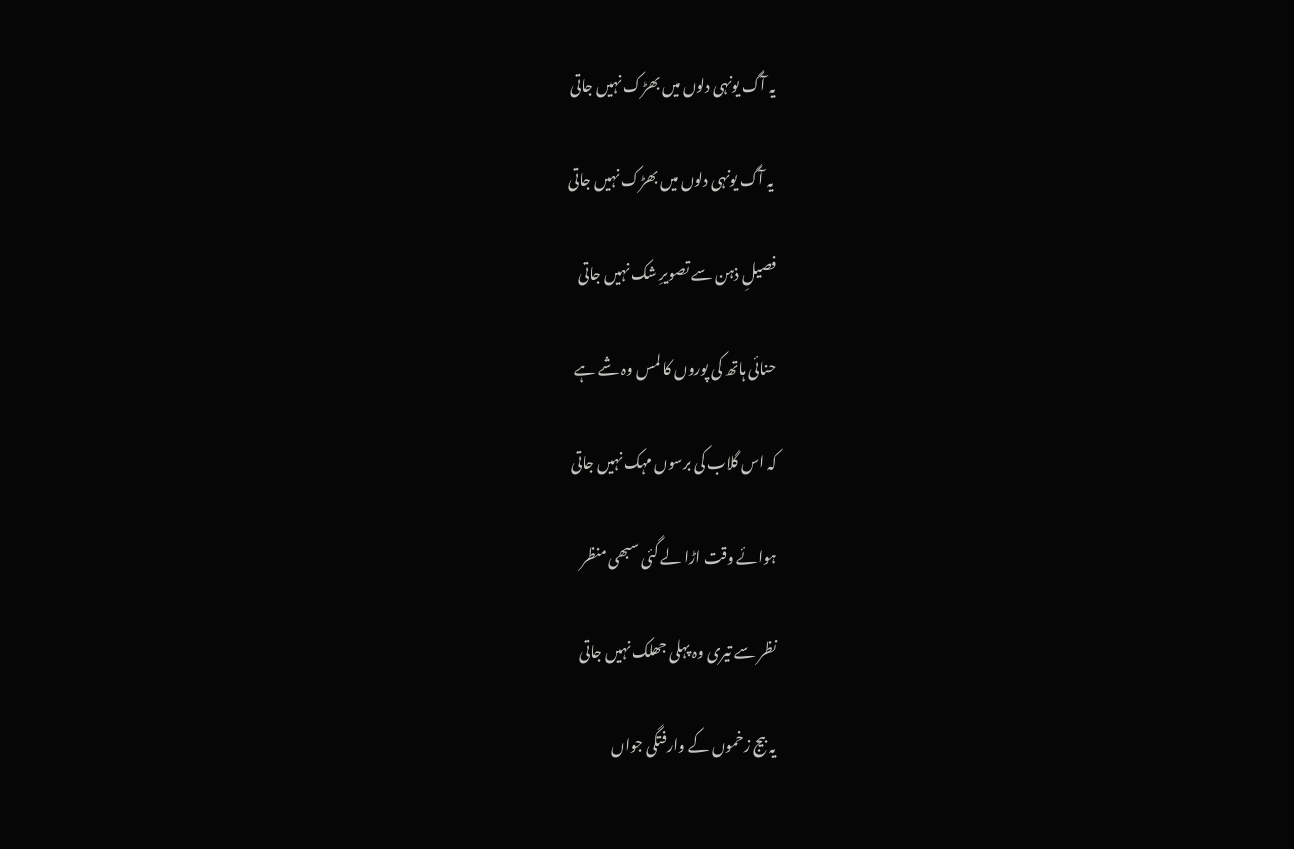یہ آگ یونہی دلوں میں بھڑک نہیں جاتی

 یہ آگ یونہی دلوں میں بھڑک نہیں جاتی

فصیلِ ذہن سے تصویرِ شک نہیں جاتی

حنائی ہاتھ کی پوروں کا لمس وہ شے ہے

کہ اس گلاب کی برسوں مہک نہیں جاتی

ہوائے وقت اڑا لے گئی سبھی منظر

نظر سے تیری وہ پہلی جھلک نہیں جاتی

یہ بیج زخموں کے وارفتگی جواں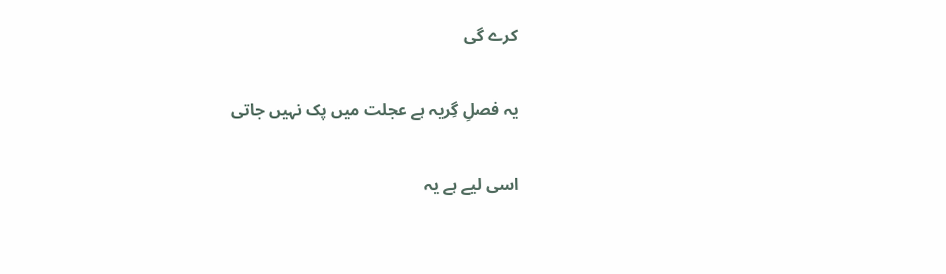کرے گی

یہ فصلِ گِریہ ہے عجلت میں پک نہیں جاتی

اسی لیے ہے یہ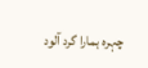چہرہ ہمارا گرد آلود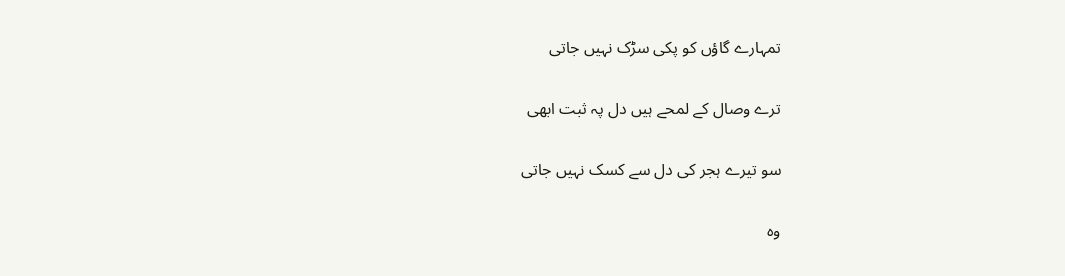تمہارے گاؤں کو پکی سڑک نہیں جاتی

ترے وصال کے لمحے ہیں دل پہ ثبت ابھی

سو تیرے ہجر کی دل سے کسک نہیں جاتی

وہ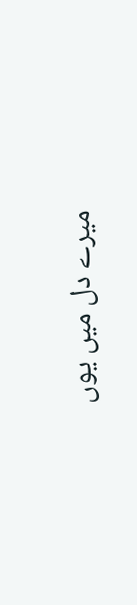میرے دل میں یوں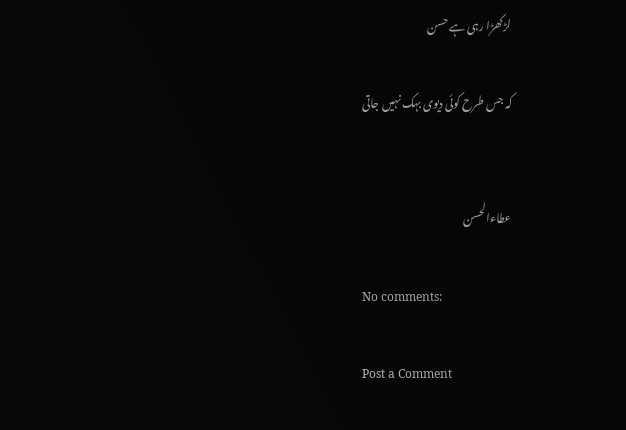لڑکھڑا رہی ہے حسن

کہ جس طرح کوئی دیوی بہک نہیں جاتی


عطاءالحسن

No comments:

Post a Comment